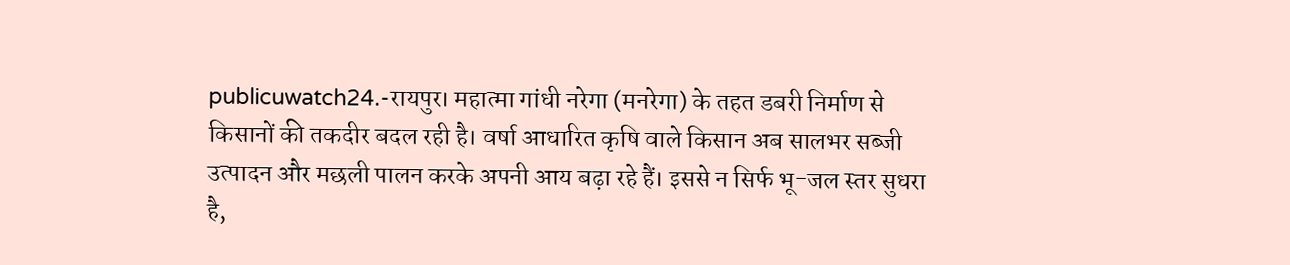publicuwatch24.-रायपुर। महात्मा गांधी नरेगा (मनरेगा) के तहत डबरी निर्माण से किसानों की तकदीर बदल रही है। वर्षा आधारित कृषि वाले किसान अब सालभर सब्जी उत्पादन और मछली पालन करके अपनी आय बढ़ा रहे हैं। इससे न सिर्फ भू-जल स्तर सुधरा है,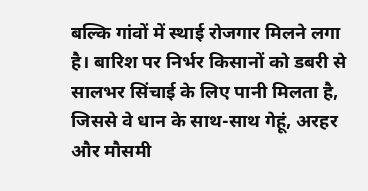बल्कि गांवों में स्थाई रोजगार मिलने लगा है। बारिश पर निर्भर किसानों को डबरी से सालभर सिंचाई के लिए पानी मिलता है, जिससे वे धान के साथ-साथ गेहूं, अरहर और मौसमी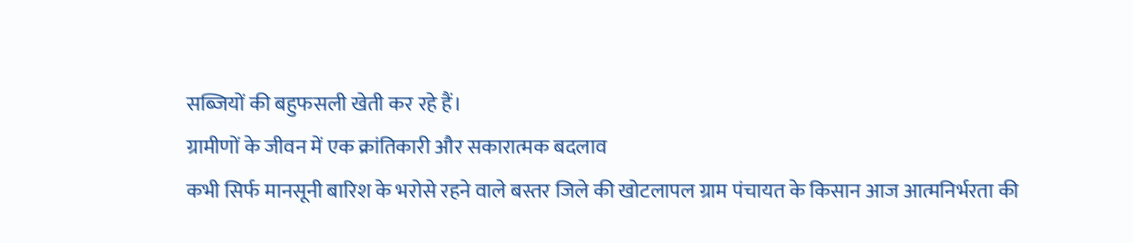सब्जियों की बहुफसली खेती कर रहे हैं।
ग्रामीणों के जीवन में एक क्रांतिकारी और सकारात्मक बदलाव
कभी सिर्फ मानसूनी बारिश के भरोसे रहने वाले बस्तर जिले की खोटलापल ग्राम पंचायत के किसान आज आत्मनिर्भरता की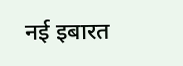नई इबारत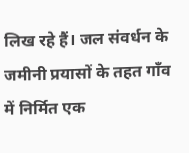लिख रहे हैं। जल संवर्धन के जमीनी प्रयासों के तहत गाँव में निर्मित एक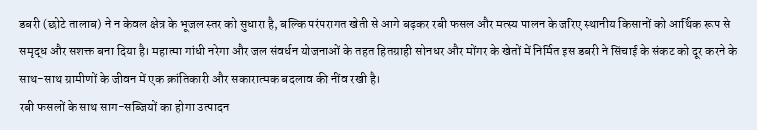डबरी (छोटे तालाब) ने न केवल क्षेत्र के भूजल स्तर को सुधारा है, बल्कि परंपरागत खेती से आगे बढ़कर रबी फसल और मत्स्य पालन के जरिए स्थानीय किसानों को आर्थिक रूप से समृद्ध और सशक्त बना दिया है। महात्मा गांधी नरेगा और जल संवर्धन योजनाओं के तहत हितग्राही सोनधर और मोंगर के खेतों में निर्मित इस डबरी ने सिंचाई के संकट को दूर करने के साथ-साथ ग्रामीणों के जीवन में एक क्रांतिकारी और सकारात्मक बदलाव की नींव रखी है।
रबी फसलों के साथ साग-सब्जियों का होगा उत्पादन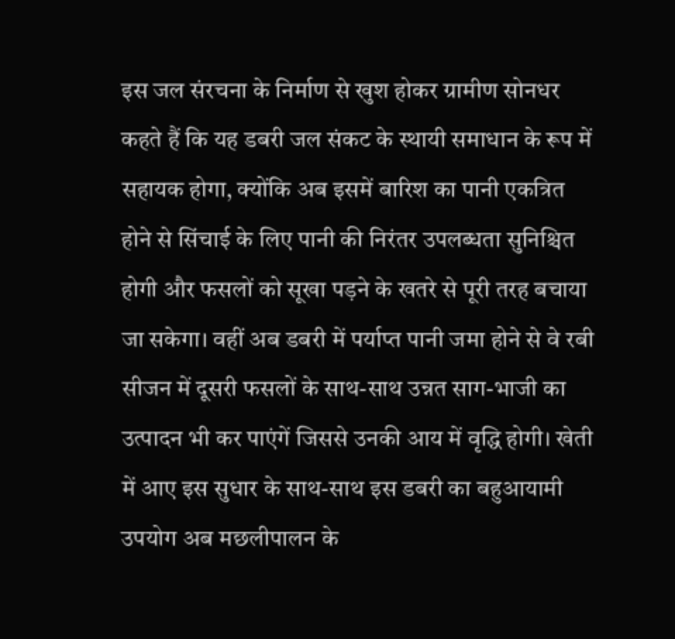इस जल संरचना के निर्माण से खुश होकर ग्रामीण सोनधर कहते हैं कि यह डबरी जल संकट के स्थायी समाधान के रूप में सहायक होगा, क्योंकि अब इसमें बारिश का पानी एकत्रित होने से सिंचाई के लिए पानी की निरंतर उपलब्धता सुनिश्चित होगी और फसलों को सूखा पड़ने के खतरे से पूरी तरह बचाया जा सकेगा। वहीं अब डबरी में पर्याप्त पानी जमा होने से वे रबी सीजन में दूसरी फसलों के साथ-साथ उन्नत साग-भाजी का उत्पादन भी कर पाएंगें जिससे उनकी आय में वृद्धि होगी। खेती में आए इस सुधार के साथ-साथ इस डबरी का बहुआयामी उपयोग अब मछलीपालन के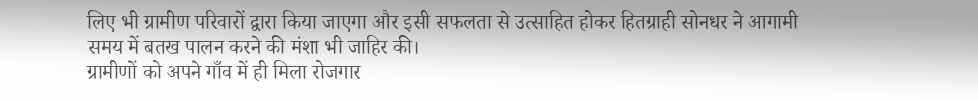लिए भी ग्रामीण परिवारों द्वारा किया जाएगा और इसी सफलता से उत्साहित होकर हितग्राही सोनधर ने आगामी समय में बतख पालन करने की मंशा भी जाहिर की।
ग्रामीणों को अपने गाँव में ही मिला रोजगार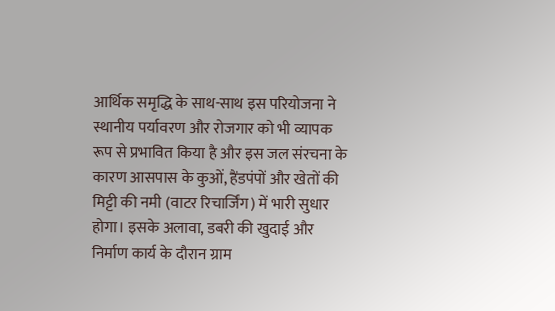आर्थिक समृद्धि के साथ-साथ इस परियोजना ने स्थानीय पर्यावरण और रोजगार को भी व्यापक रूप से प्रभावित किया है और इस जल संरचना के कारण आसपास के कुओं, हैंडपंपों और खेतों की मिट्टी की नमी (वाटर रिचार्जिंग) में भारी सुधार होगा। इसके अलावा, डबरी की खुदाई और निर्माण कार्य के दौरान ग्राम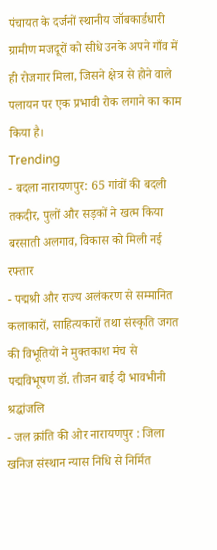पंचायत के दर्जनों स्थानीय जॉबकार्डधारी ग्रामीण मजदूरों को सीधे उनके अपने गाँव में ही रोजगार मिला, जिसने क्षेत्र से होने वाले पलायन पर एक प्रभावी रोक लगाने का काम किया है।
Trending
- बदला नारायणपुर: 65 गांवों की बदली तकदीर, पुलों और सड़कों ने खत्म किया बरसाती अलगाव, विकास को मिली नई रफ्तार
- पद्मश्री और राज्य अलंकरण से सम्मानित कलाकारों, साहित्यकारों तथा संस्कृति जगत की विभूतियों ने मुक्तकाश मंच से पद्मविभूषण डॉ. तीजन बाई दी भावभीनी श्रद्धांजलि
- जल क्रांति की ओर नारायणपुर : जिला खनिज संस्थान न्यास निधि से निर्मित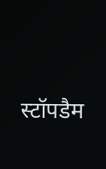स्टॉपडैम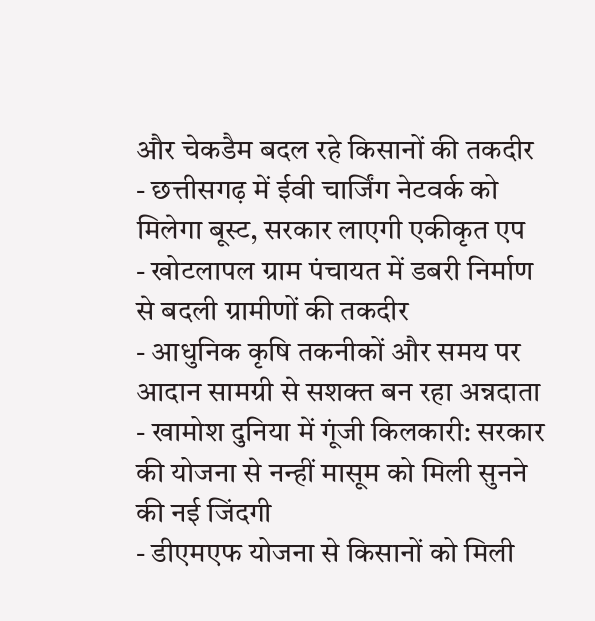और चेकडैम बदल रहे किसानों की तकदीर
- छत्तीसगढ़ में ईवी चार्जिंग नेटवर्क को मिलेगा बूस्ट, सरकार लाएगी एकीकृत एप
- खोटलापल ग्राम पंचायत में डबरी निर्माण से बदली ग्रामीणों की तकदीर
- आधुनिक कृषि तकनीकों और समय पर आदान सामग्री से सशक्त बन रहा अन्नदाता
- खामोश दुनिया में गूंजी किलकारी: सरकार की योजना से नन्हीं मासूम को मिली सुनने की नई जिंदगी
- डीएमएफ योजना से किसानों को मिली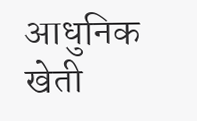आधुनिक खेती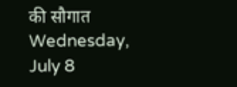की सौगात
Wednesday, July 8